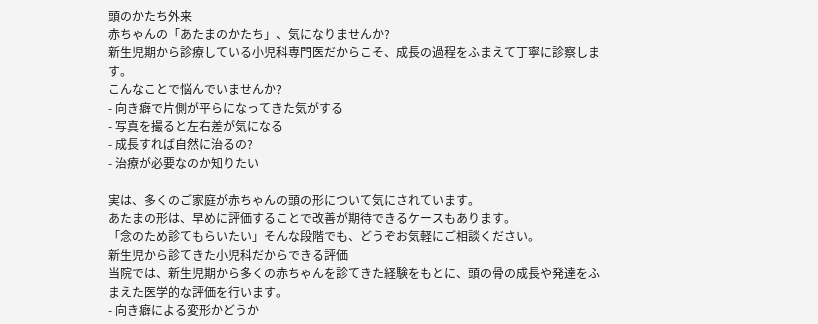頭のかたち外来
赤ちゃんの「あたまのかたち」、気になりませんか?
新生児期から診療している小児科専門医だからこそ、成長の過程をふまえて丁寧に診察します。
こんなことで悩んでいませんか?
- 向き癖で片側が平らになってきた気がする
- 写真を撮ると左右差が気になる
- 成長すれば自然に治るの?
- 治療が必要なのか知りたい

実は、多くのご家庭が赤ちゃんの頭の形について気にされています。
あたまの形は、早めに評価することで改善が期待できるケースもあります。
「念のため診てもらいたい」そんな段階でも、どうぞお気軽にご相談ください。
新生児から診てきた小児科だからできる評価
当院では、新生児期から多くの赤ちゃんを診てきた経験をもとに、頭の骨の成長や発達をふまえた医学的な評価を行います。
- 向き癖による変形かどうか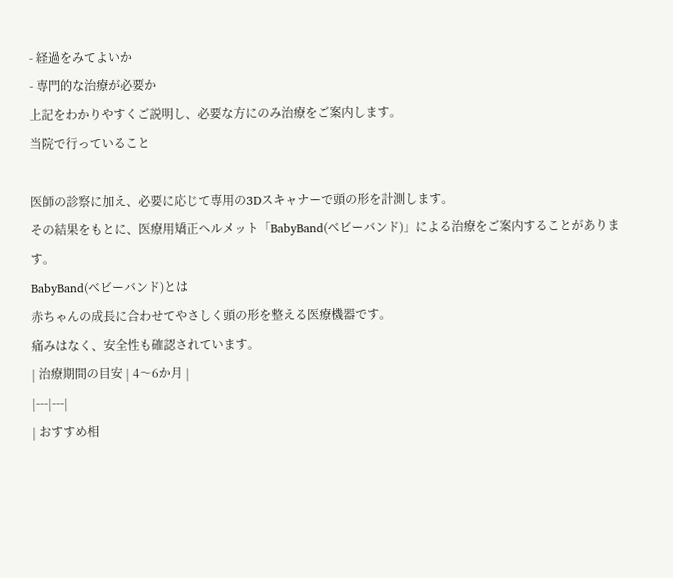- 経過をみてよいか
- 専門的な治療が必要か
上記をわかりやすくご説明し、必要な方にのみ治療をご案内します。
当院で行っていること

医師の診察に加え、必要に応じて専用の3Dスキャナーで頭の形を計測します。
その結果をもとに、医療用矯正ヘルメット「BabyBand(ベビーバンド)」による治療をご案内することがあります。
BabyBand(ベビーバンド)とは
赤ちゃんの成長に合わせてやさしく頭の形を整える医療機器です。
痛みはなく、安全性も確認されています。
| 治療期間の目安 | 4〜6か月 |
|---|---|
| おすすめ相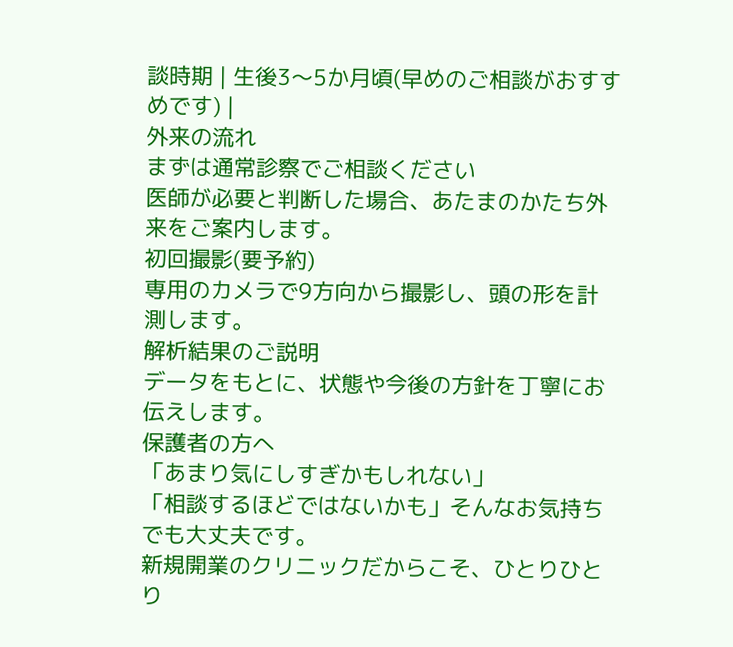談時期 | 生後3〜5か月頃(早めのご相談がおすすめです) |
外来の流れ
まずは通常診察でご相談ください
医師が必要と判断した場合、あたまのかたち外来をご案内します。
初回撮影(要予約)
専用のカメラで9方向から撮影し、頭の形を計測します。
解析結果のご説明
データをもとに、状態や今後の方針を丁寧にお伝えします。
保護者の方へ
「あまり気にしすぎかもしれない」
「相談するほどではないかも」そんなお気持ちでも大丈夫です。
新規開業のクリニックだからこそ、ひとりひとり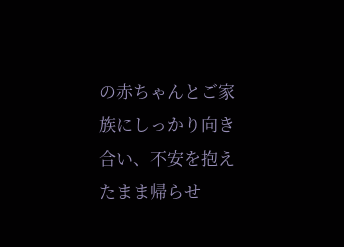の赤ちゃんとご家族にしっかり向き合い、不安を抱えたまま帰らせ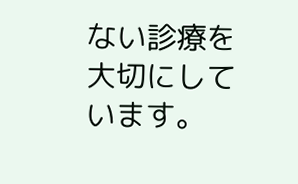ない診療を大切にしています。